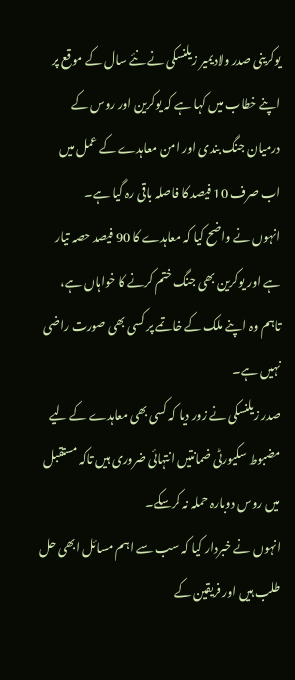یوکرینی صدر ولادیمیر زیلنسکی نے نئے سال کے موقع پر اپنے خطاب میں کہا ہے کہ یوکرین اور روس کے درمیان جنگ بندی اور امن معاہدے کے عمل میں اب صرف 10 فیصد کا فاصلہ باقی رہ گیا ہے۔
انہوں نے واضح کیا کہ معاہدے کا 90 فیصد حصہ تیار ہے اور یوکرین بھی جنگ ختم کرنے کا خواہاں ہے، تاہم وہ اپنے ملک کے خاتمے پر کسی بھی صورت راضی نہیں ہے۔
صدر زیلنسکی نے زور دیا کہ کسی بھی معاہدے کے لیے مضبوط سکیورٹی ضمانتیں انتہائی ضروری ہیں تاکہ مستقبل میں روس دوبارہ حملہ نہ کرسکے۔
انہوں نے خبردار کیا کہ سب سے اہم مسائل ابھی حل طلب ہیں اور فریقین کے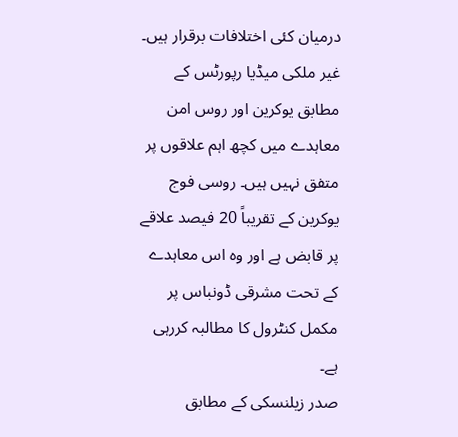درمیان کئی اختلافات برقرار ہیں۔
غیر ملکی میڈیا رپورٹس کے مطابق یوکرین اور روس امن معاہدے میں کچھ اہم علاقوں پر متفق نہیں ہیں۔ روسی فوج یوکرین کے تقریباً 20 فیصد علاقے پر قابض ہے اور وہ اس معاہدے کے تحت مشرقی ڈونباس پر مکمل کنٹرول کا مطالبہ کررہی ہے۔
صدر زیلنسکی کے مطابق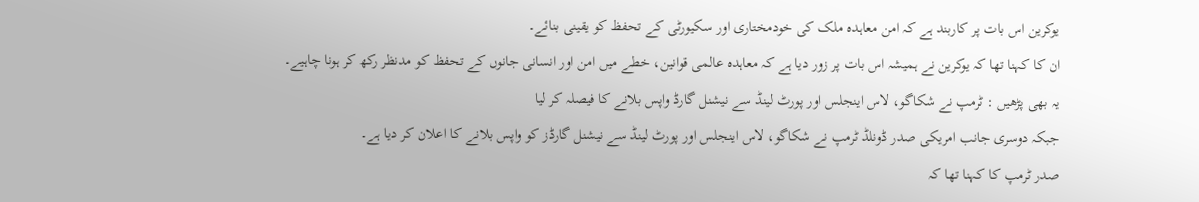یوکرین اس بات پر کاربند ہے کہ امن معاہدہ ملک کی خودمختاری اور سکیورٹی کے تحفظ کو یقینی بنائے۔
ان کا کہنا تھا کہ یوکرین نے ہمیشہ اس بات پر زور دیا ہے کہ معاہدہ عالمی قوانین، خطے میں امن اور انسانی جانوں کے تحفظ کو مدنظر رکھ کر ہونا چاہیے۔
یہ بھی پڑھیں : ٹرمپ نے شکاگو، لاس اینجلس اور پورٹ لینڈ سے نیشنل گارڈ واپس بلانے کا فیصلہ کر لیا
جبکہ دوسری جانب امریکی صدر ڈونلڈ ٹرمپ نے شکاگو، لاس اینجلس اور پورٹ لینڈ سے نیشنل گارڈز کو واپس بلانے کا اعلان کر دیا ہے۔
صدر ٹرمپ کا کہنا تھا کہ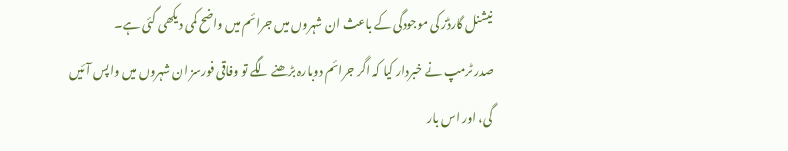نیشنل گارڈز کی موجودگی کے باعث ان شہروں میں جرائم میں واضح کمی دیکھی گئی ہے۔
صدر ٹرمپ نے خبردار کیا کہ اگر جرائم دوبارہ بڑھنے لگے تو وفاقی فورسز ان شہروں میں واپس آئیں گی، اور اس بار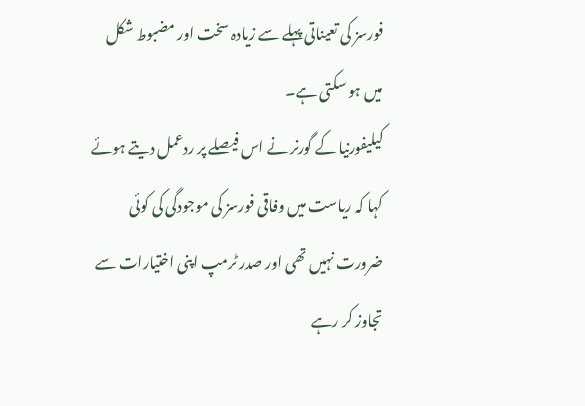فورسز کی تعیناتی پہلے سے زیادہ سخت اور مضبوط شکل میں ہو سکتی ہے۔
کیلیفورنیا کے گورنر نے اس فیصلے پر ردعمل دیتے ہوئے کہا کہ ریاست میں وفاقی فورسز کی موجودگی کی کوئی ضرورت نہیں تھی اور صدر ٹرمپ اپنی اختیارات سے تجاوز کر رہے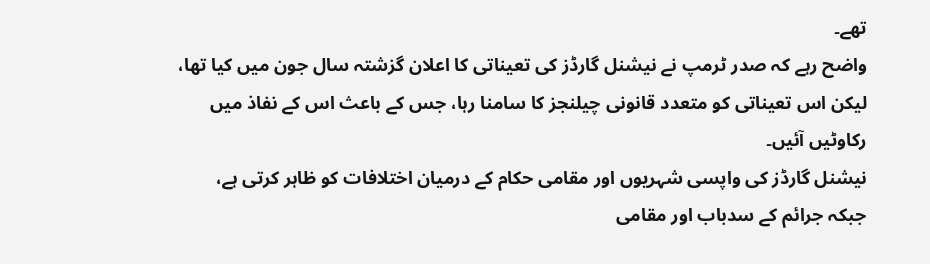تھے۔
واضح رہے کہ صدر ٹرمپ نے نیشنل گارڈز کی تعیناتی کا اعلان گزشتہ سال جون میں کیا تھا، لیکن اس تعیناتی کو متعدد قانونی چیلنجز کا سامنا رہا، جس کے باعث اس کے نفاذ میں رکاوٹیں آئیں۔
نیشنل گارڈز کی واپسی شہریوں اور مقامی حکام کے درمیان اختلافات کو ظاہر کرتی ہے، جبکہ جرائم کے سدباب اور مقامی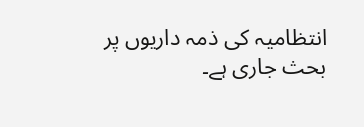انتظامیہ کی ذمہ داریوں پر بحث جاری ہے۔